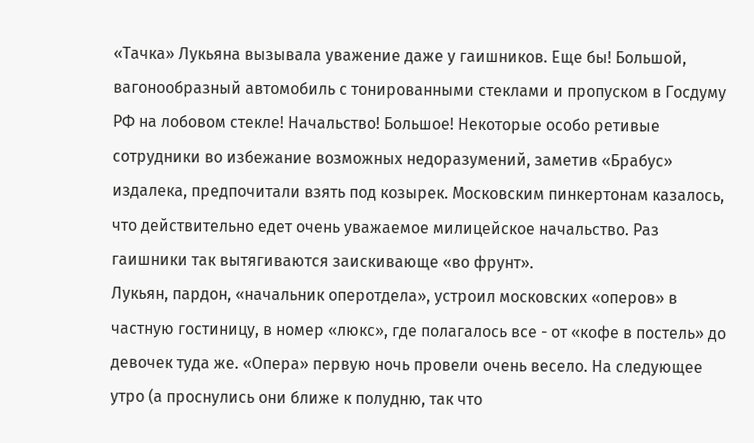«Тачка» Лукьяна вызывала уважение даже у гаишников. Еще бы! Большой, вагонообразный автомобиль с тонированными стеклами и пропуском в Госдуму РФ на лобовом стекле! Начальство! Большое! Некоторые особо ретивые сотрудники во избежание возможных недоразумений, заметив «Брабус» издалека, предпочитали взять под козырек. Московским пинкертонам казалось, что действительно едет очень уважаемое милицейское начальство. Раз гаишники так вытягиваются заискивающе «во фрунт».
Лукьян, пардон, «начальник оперотдела», устроил московских «оперов» в частную гостиницу, в номер «люкс», где полагалось все - от «кофе в постель» до девочек туда же. «Опера» первую ночь провели очень весело. На следующее утро (а проснулись они ближе к полудню, так что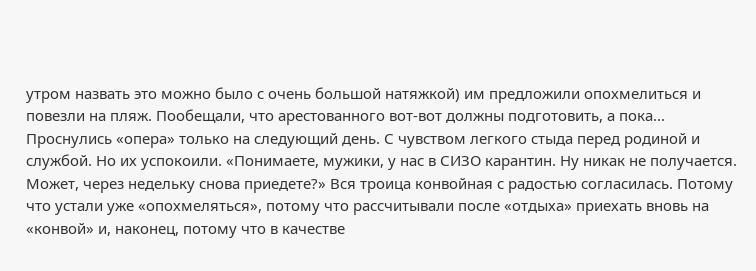утром назвать это можно было с очень большой натяжкой) им предложили опохмелиться и повезли на пляж. Пообещали, что арестованного вот-вот должны подготовить, а пока...
Проснулись «опера» только на следующий день. С чувством легкого стыда перед родиной и службой. Но их успокоили. «Понимаете, мужики, у нас в СИЗО карантин. Ну никак не получается. Может, через недельку снова приедете?» Вся троица конвойная с радостью согласилась. Потому что устали уже «опохмеляться», потому что рассчитывали после «отдыха» приехать вновь на «конвой» и, наконец, потому что в качестве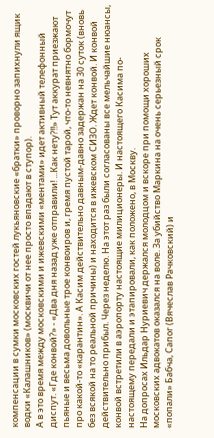компенсации в сумки московских гостей лукьяновские «братки» проворно запихнули ящик водки «Калашников» (москвичи от нее просто впадают в ступор).
А в это время между московскими и ижевскими «ментами» идет активный телефонный диспут. «Где конвой?» - «Два дня назад уже отправили! ...Как нету?!!» Тут аккурат приезжают пьяные и весьма довольные трое конвоиров и, гремя пустой тарой, что-то невнятно бормочут про какой-то «карантин». А Касим действительно давным-давно задержан на 30 суток (вновь без всякой на то реальной причины) и находится в ижевском СИЗО. Ждет конвой. И конвой действительно прибыл. Через неделю. На этот раз были согласованы все мельчайшие нюансы, конвой встретили в аэропорту настоящие милиционеры. И настоящего Касима по-настоящему передали и этапировали, как положено, в Москву.
На допросах Ильдар Нуриевич держался молодцом и вскоре при помощи хороших московских адвокатов оказался на воле. За убийство Маркина на очень серьезный срок «попали» Бабча, Сапог (Вячеслав Рачковский) и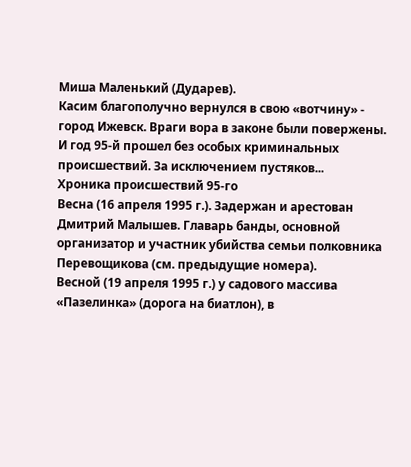Миша Маленький (Дударев).
Касим благополучно вернулся в свою «вотчину» - город Ижевск. Враги вора в законе были повержены. И год 95-й прошел без особых криминальных происшествий. За исключением пустяков...
Хроника происшествий 95-го
Весна (16 апреля 1995 г.). Задержан и арестован Дмитрий Малышев. Главарь банды, основной организатор и участник убийства семьи полковника Перевощикова (см. предыдущие номера).
Весной (19 апреля 1995 г.) у садового массива «Пазелинка» (дорога на биатлон), в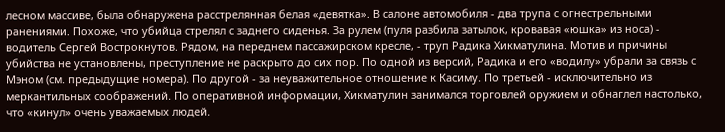лесном массиве, была обнаружена расстрелянная белая «девятка». В салоне автомобиля - два трупа с огнестрельными ранениями. Похоже, что убийца стрелял с заднего сиденья. За рулем (пуля разбила затылок, кровавая «юшка» из носа) - водитель Сергей Вострокнутов. Рядом, на переднем пассажирском кресле, - труп Радика Хикматулина. Мотив и причины убийства не установлены, преступление не раскрыто до сих пор. По одной из версий, Радика и его «водилу» убрали за связь с Мэном (см. предыдущие номера). По другой - за неуважительное отношение к Касиму. По третьей - исключительно из меркантильных соображений. По оперативной информации, Хикматулин занимался торговлей оружием и обнаглел настолько, что «кинул» очень уважаемых людей.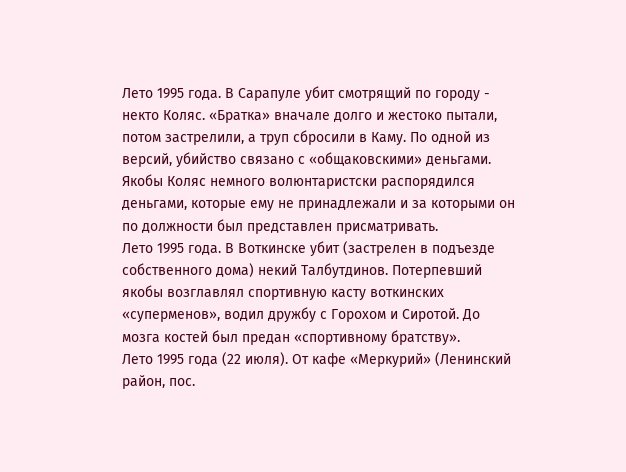Лето 1995 года. В Сарапуле убит смотрящий по городу - некто Коляс. «Братка» вначале долго и жестоко пытали, потом застрелили, а труп сбросили в Каму. По одной из версий, убийство связано с «общаковскими» деньгами. Якобы Коляс немного волюнтаристски распорядился деньгами, которые ему не принадлежали и за которыми он по должности был представлен присматривать.
Лето 1995 года. В Воткинске убит (застрелен в подъезде собственного дома) некий Талбутдинов. Потерпевший якобы возглавлял спортивную касту воткинских «суперменов», водил дружбу с Горохом и Сиротой. До мозга костей был предан «спортивному братству».
Лето 1995 года (22 июля). От кафе «Меркурий» (Ленинский район, пос.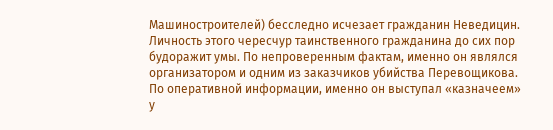Машиностроителей) бесследно исчезает гражданин Неведицин. Личность этого чересчур таинственного гражданина до сих пор будоражит умы. По непроверенным фактам, именно он являлся организатором и одним из заказчиков убийства Перевощикова. По оперативной информации, именно он выступал «казначеем» у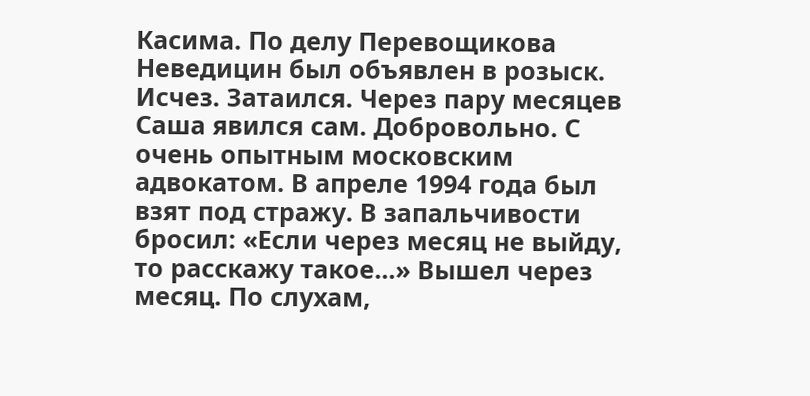Касима. По делу Перевощикова Неведицин был объявлен в розыск. Исчез. Затаился. Через пару месяцев Саша явился сам. Добровольно. С очень опытным московским адвокатом. В апреле 1994 года был взят под стражу. В запальчивости бросил: «Если через месяц не выйду, то расскажу такое...» Вышел через месяц. По слухам,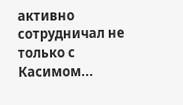активно сотрудничал не только с Касимом...